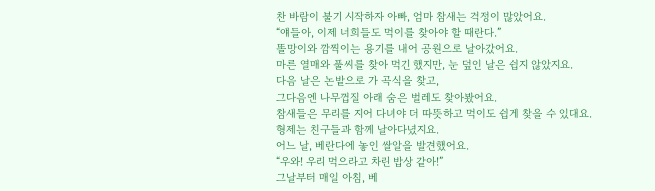찬 바람이 불기 시작하자 아빠, 엄마 참새는 걱정이 많았어요.
“얘들아, 이제 너희들도 먹이를 찾아야 할 때란다.”
똘망이와 깜찍이는 용기를 내어 공원으로 날아갔어요.
마른 열매와 풀씨를 찾아 먹긴 했지만, 눈 덮인 날은 쉽지 않았지요.
다음 날은 논밭으로 가 곡식을 찾고,
그다음엔 나무껍질 아래 숨은 벌레도 찾아봤어요.
참새들은 무리를 지어 다녀야 더 따뜻하고 먹이도 쉽게 찾을 수 있대요.
형제는 친구들과 함께 날아다녔지요.
어느 날, 베란다에 놓인 쌀알을 발견했어요.
“우와! 우리 먹으라고 차린 밥상 같아!”
그날부터 매일 아침, 베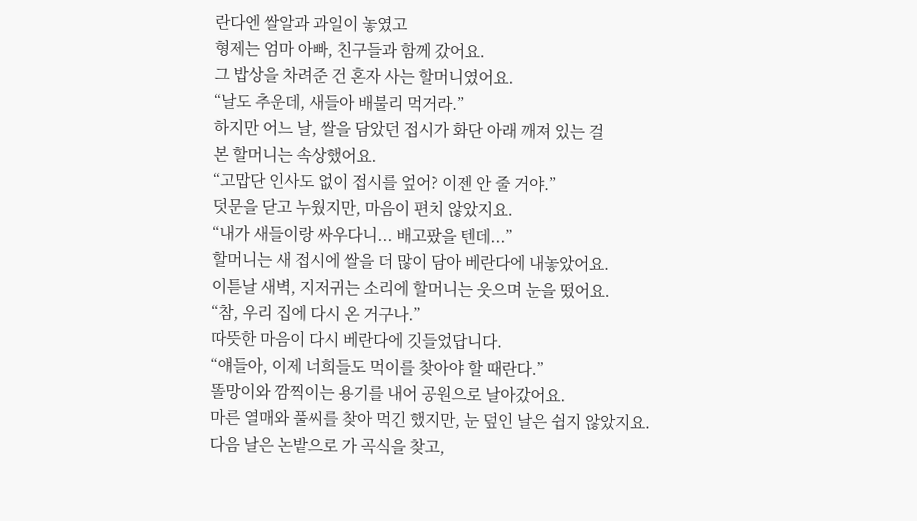란다엔 쌀알과 과일이 놓였고
형제는 엄마 아빠, 친구들과 함께 갔어요.
그 밥상을 차려준 건 혼자 사는 할머니였어요.
“날도 추운데, 새들아 배불리 먹거라.”
하지만 어느 날, 쌀을 담았던 접시가 화단 아래 깨져 있는 걸
본 할머니는 속상했어요.
“고맙단 인사도 없이 접시를 엎어? 이젠 안 줄 거야.”
덧문을 닫고 누웠지만, 마음이 편치 않았지요.
“내가 새들이랑 싸우다니... 배고팠을 텐데...”
할머니는 새 접시에 쌀을 더 많이 담아 베란다에 내놓았어요.
이튿날 새벽, 지저귀는 소리에 할머니는 웃으며 눈을 떴어요.
“참, 우리 집에 다시 온 거구나.”
따뜻한 마음이 다시 베란다에 깃들었답니다.
“얘들아, 이제 너희들도 먹이를 찾아야 할 때란다.”
똘망이와 깜찍이는 용기를 내어 공원으로 날아갔어요.
마른 열매와 풀씨를 찾아 먹긴 했지만, 눈 덮인 날은 쉽지 않았지요.
다음 날은 논밭으로 가 곡식을 찾고,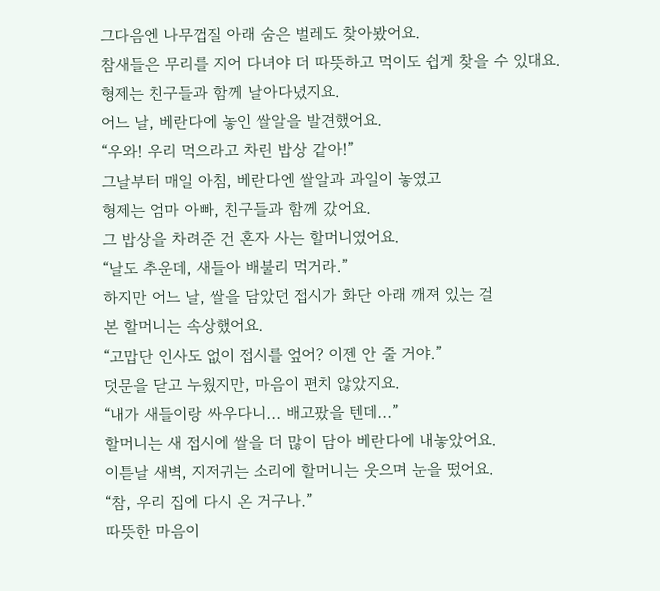그다음엔 나무껍질 아래 숨은 벌레도 찾아봤어요.
참새들은 무리를 지어 다녀야 더 따뜻하고 먹이도 쉽게 찾을 수 있대요.
형제는 친구들과 함께 날아다녔지요.
어느 날, 베란다에 놓인 쌀알을 발견했어요.
“우와! 우리 먹으라고 차린 밥상 같아!”
그날부터 매일 아침, 베란다엔 쌀알과 과일이 놓였고
형제는 엄마 아빠, 친구들과 함께 갔어요.
그 밥상을 차려준 건 혼자 사는 할머니였어요.
“날도 추운데, 새들아 배불리 먹거라.”
하지만 어느 날, 쌀을 담았던 접시가 화단 아래 깨져 있는 걸
본 할머니는 속상했어요.
“고맙단 인사도 없이 접시를 엎어? 이젠 안 줄 거야.”
덧문을 닫고 누웠지만, 마음이 편치 않았지요.
“내가 새들이랑 싸우다니... 배고팠을 텐데...”
할머니는 새 접시에 쌀을 더 많이 담아 베란다에 내놓았어요.
이튿날 새벽, 지저귀는 소리에 할머니는 웃으며 눈을 떴어요.
“참, 우리 집에 다시 온 거구나.”
따뜻한 마음이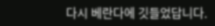다시 베란다에 깃들었답니다.